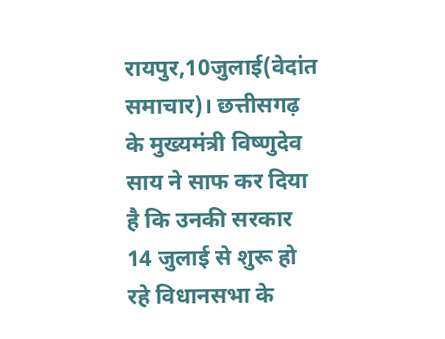रायपुर,10जुलाई(वेदांत समाचार)। छत्तीसगढ़ के मुख्यमंत्री विष्णुदेव साय ने साफ कर दिया है कि उनकी सरकार 14 जुलाई से शुरू हो रहे विधानसभा के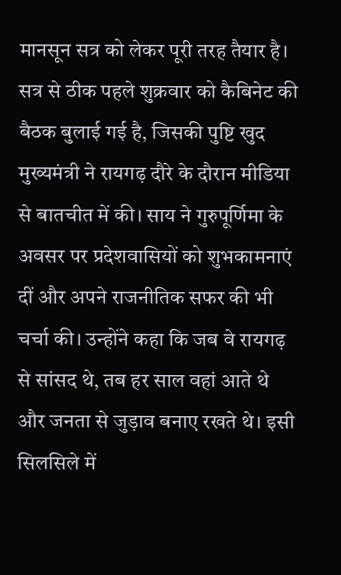मानसून सत्र को लेकर पूरी तरह तैयार है। सत्र से ठीक पहले शुक्रवार को कैबिनेट की बैठक बुलाई गई है, जिसकी पुष्टि खुद मुख्यमंत्री ने रायगढ़ दौरे के दौरान मीडिया से बातचीत में की। साय ने गुरुपूर्णिमा के अवसर पर प्रदेशवासियों को शुभकामनाएं दीं और अपने राजनीतिक सफर की भी चर्चा की। उन्होंने कहा कि जब वे रायगढ़ से सांसद थे, तब हर साल वहां आते थे और जनता से जुड़ाव बनाए रखते थे। इसी सिलसिले में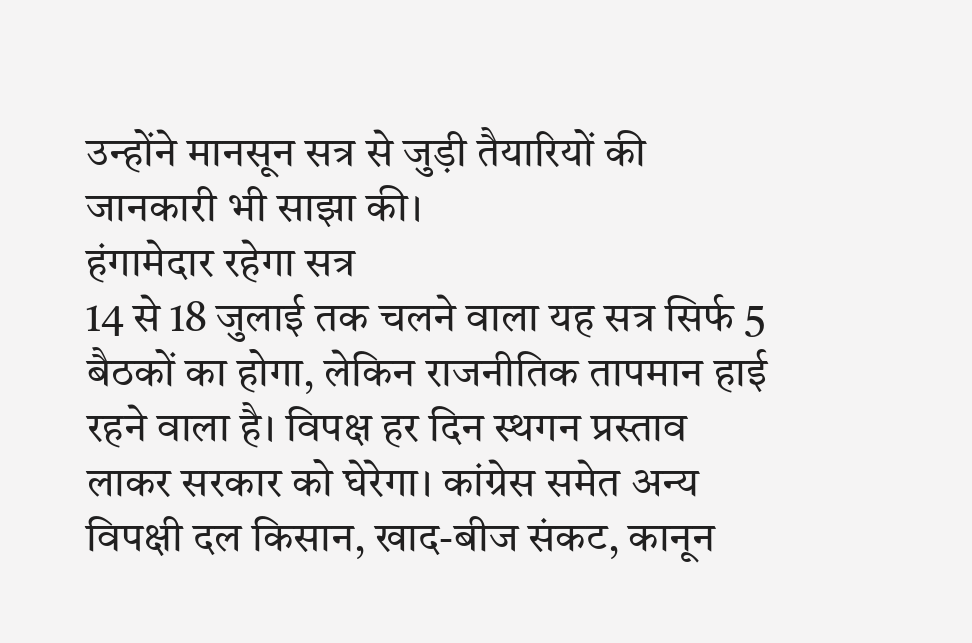उन्होंने मानसून सत्र से जुड़ी तैयारियों की जानकारी भी साझा की।
हंगामेदार रहेगा सत्र
14 से 18 जुलाई तक चलने वाला यह सत्र सिर्फ 5 बैठकों का होगा, लेकिन राजनीतिक तापमान हाई रहने वाला है। विपक्ष हर दिन स्थगन प्रस्ताव लाकर सरकार को घेरेगा। कांग्रेस समेत अन्य विपक्षी दल किसान, खाद-बीज संकट, कानून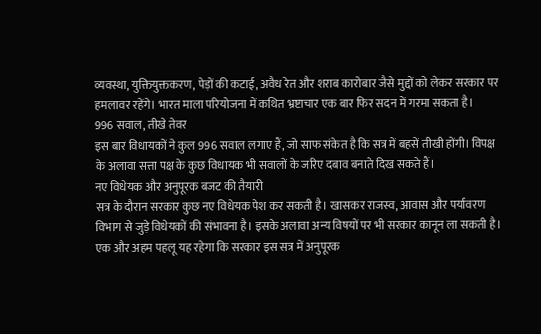व्यवस्था, युक्तियुक्तकरण, पेड़ों की कटाई, अवैध रेत और शराब कारोबार जैसे मुद्दों को लेकर सरकार पर हमलावर रहेंगे। भारत माला परियोजना में कथित भ्रष्टाचार एक बार फिर सदन में गरमा सकता है।
996 सवाल, तीखे तेवर
इस बार विधायकों ने कुल 996 सवाल लगाए हैं, जो साफ संकेत है कि सत्र में बहसें तीखी होंगी। विपक्ष के अलावा सत्ता पक्ष के कुछ विधायक भी सवालों के जरिए दबाव बनाते दिख सकते हैं।
नए विधेयक और अनुपूरक बजट की तैयारी
सत्र के दौरान सरकार कुछ नए विधेयक पेश कर सकती है। खासकर राजस्व, आवास और पर्यावरण विभाग से जुड़े विधेयकों की संभावना है। इसके अलावा अन्य विषयों पर भी सरकार कानून ला सकती है। एक और अहम पहलू यह रहेगा कि सरकार इस सत्र में अनुपूरक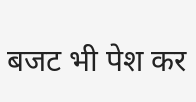बजट भी पेश कर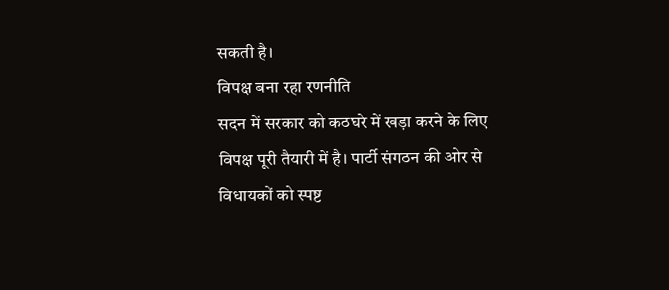सकती है।
विपक्ष बना रहा रणनीति
सदन में सरकार को कठघरे में खड़ा करने के लिए विपक्ष पूरी तैयारी में है। पार्टी संगठन की ओर से विधायकों को स्पष्ट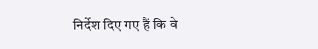निर्देश दिए गए हैं कि वे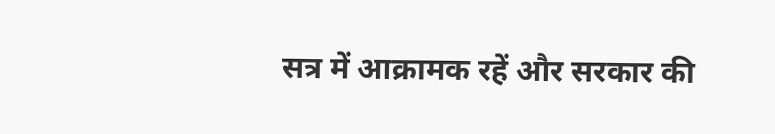सत्र में आक्रामक रहें और सरकार की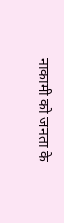नाकामी को जनता के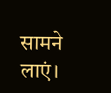सामने लाएं।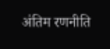अंतिम रणनीति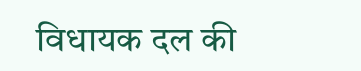विधायक दल की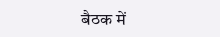बैठक में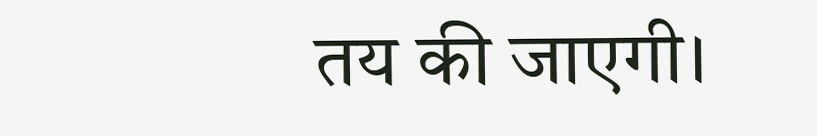तय की जाएगी।